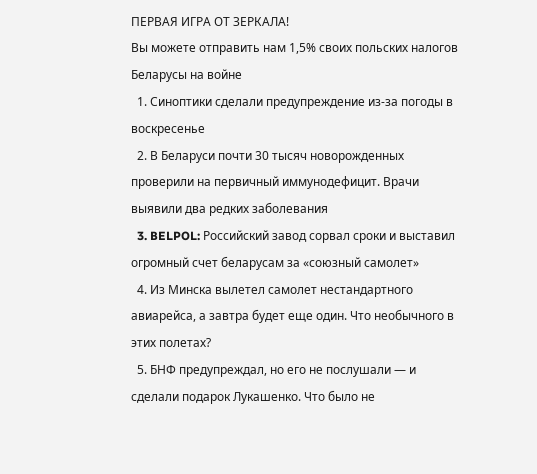ПЕРВАЯ ИГРА ОТ ЗЕРКАЛА!
Вы можете отправить нам 1,5% своих польских налогов
Беларусы на войне
  1. Синоптики сделали предупреждение из-за погоды в воскресенье
  2. В Беларуси почти 30 тысяч новорожденных проверили на первичный иммунодефицит. Врачи выявили два редких заболевания
  3. BELPOL: Российский завод сорвал сроки и выставил огромный счет беларусам за «союзный самолет»
  4. Из Минска вылетел самолет нестандартного авиарейса, а завтра будет еще один. Что необычного в этих полетах?
  5. БНФ предупреждал, но его не послушали — и сделали подарок Лукашенко. Что было не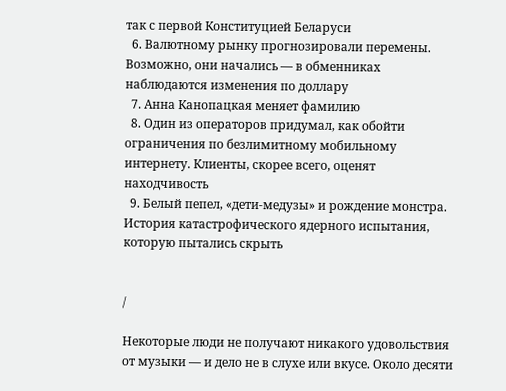так с первой Конституцией Беларуси
  6. Валютному рынку прогнозировали перемены. Возможно, они начались — в обменниках наблюдаются изменения по доллару
  7. Анна Канопацкая меняет фамилию
  8. Один из операторов придумал, как обойти ограничения по безлимитному мобильному интернету. Клиенты, скорее всего, оценят находчивость
  9. Белый пепел, «дети-медузы» и рождение монстра. История катастрофического ядерного испытания, которую пытались скрыть


/

Некоторые люди не получают никакого удовольствия от музыки — и дело не в слухе или вкусе. Около десяти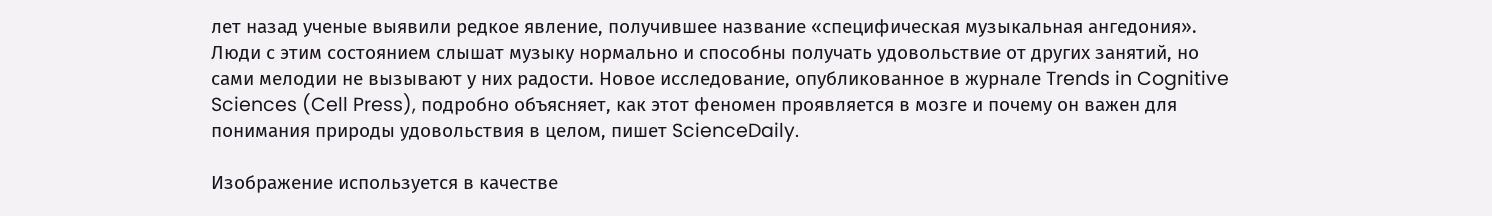лет назад ученые выявили редкое явление, получившее название «специфическая музыкальная ангедония». Люди с этим состоянием слышат музыку нормально и способны получать удовольствие от других занятий, но сами мелодии не вызывают у них радости. Новое исследование, опубликованное в журнале Trends in Cognitive Sciences (Cell Press), подробно объясняет, как этот феномен проявляется в мозге и почему он важен для понимания природы удовольствия в целом, пишет ScienceDaily.

Изображение используется в качестве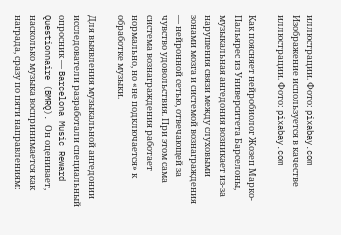иллюстрации. Фото: pixabay.com
Изображение используется в качестве иллюстрации. Фото: pixabay.com

Как поясняет нейробиолог Жозеп Марко-Пальярес из Университета Барселоны, музыкальная ангедония возникает из-за нарушения связи между слуховыми зонами мозга и системой вознаграждения — нейронной сетью, отвечающей за чувство удовольствия. При этом сама система вознаграждения работает нормально, но «не подключается» к обработке музыки.

Для выявления музыкальной ангедонии исследователи разработали специальный опросник — Barcelona Music Reward Questionnaire (BMRQ). Он оценивает, насколько музыка воспринимается как награда, сразу по пяти направлениям: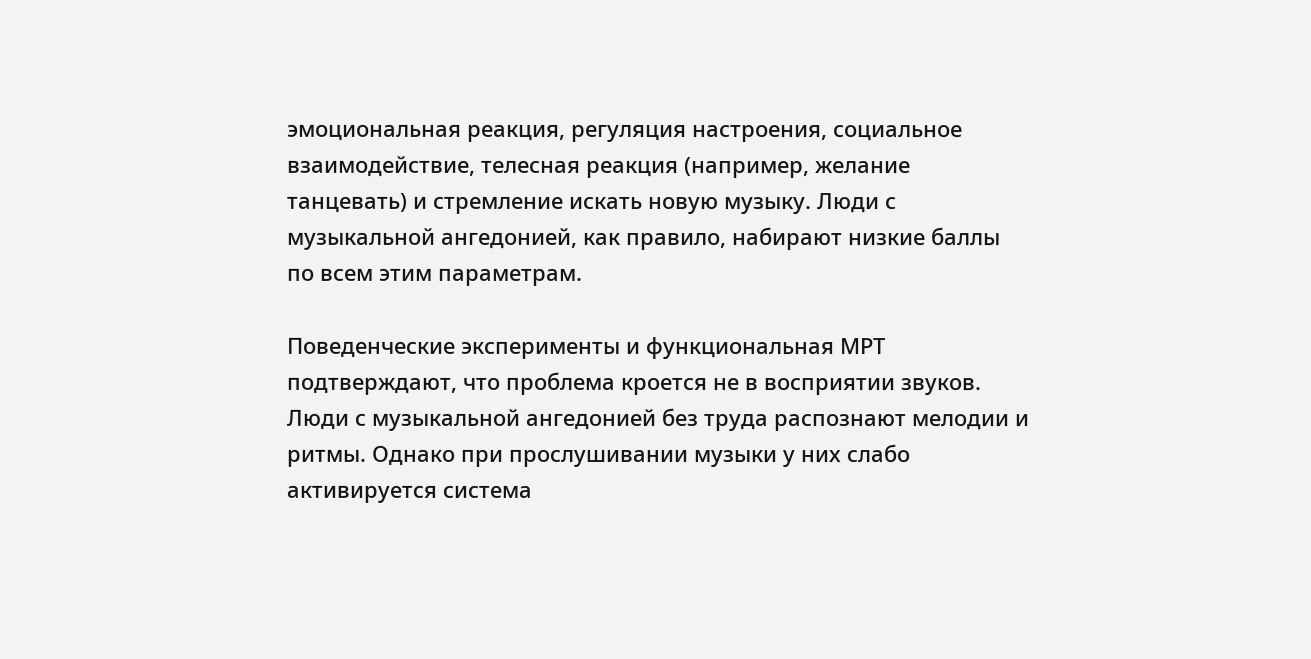эмоциональная реакция, регуляция настроения, социальное взаимодействие, телесная реакция (например, желание танцевать) и стремление искать новую музыку. Люди с музыкальной ангедонией, как правило, набирают низкие баллы по всем этим параметрам.

Поведенческие эксперименты и функциональная МРТ подтверждают, что проблема кроется не в восприятии звуков. Люди с музыкальной ангедонией без труда распознают мелодии и ритмы. Однако при прослушивании музыки у них слабо активируется система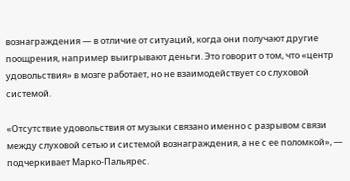вознаграждения — в отличие от ситуаций, когда они получают другие поощрения, например выигрывают деньги. Это говорит о том, что «центр удовольствия» в мозге работает, но не взаимодействует со слуховой системой.

«Отсутствие удовольствия от музыки связано именно с разрывом связи между слуховой сетью и системой вознаграждения, а не с ее поломкой», — подчеркивает Марко-Пальярес.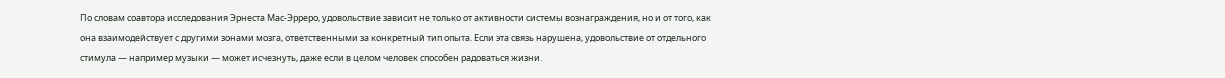По словам соавтора исследования Эрнеста Мас-Эрреро, удовольствие зависит не только от активности системы вознаграждения, но и от того, как она взаимодействует с другими зонами мозга, ответственными за конкретный тип опыта. Если эта связь нарушена, удовольствие от отдельного стимула — например музыки — может исчезнуть, даже если в целом человек способен радоваться жизни.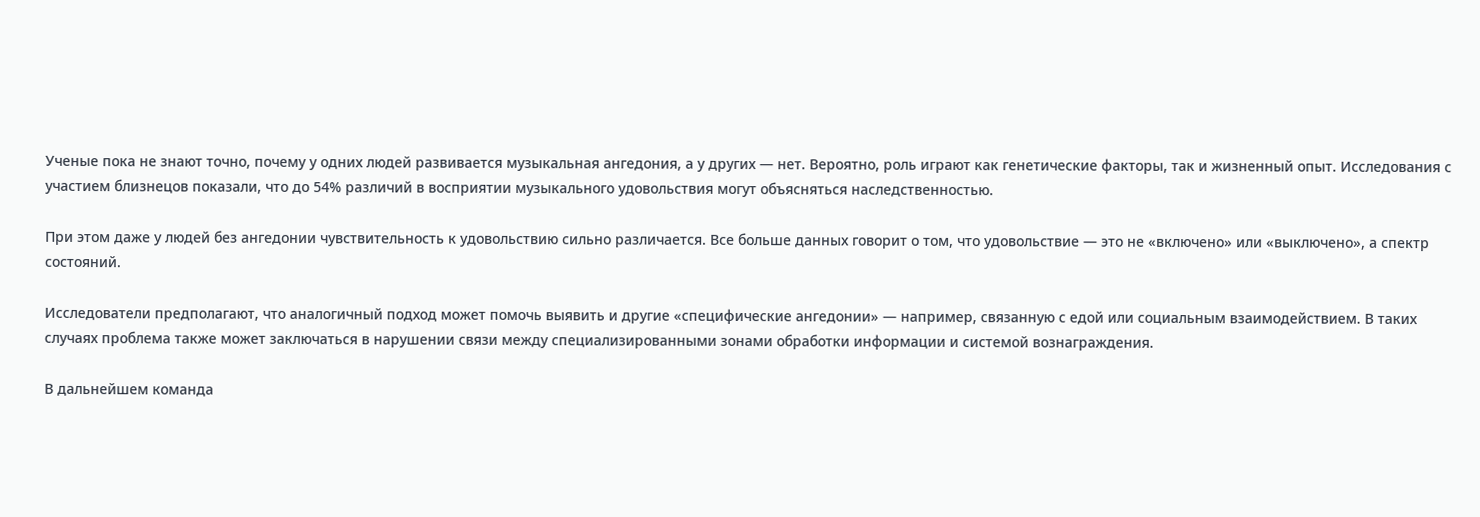Ученые пока не знают точно, почему у одних людей развивается музыкальная ангедония, а у других — нет. Вероятно, роль играют как генетические факторы, так и жизненный опыт. Исследования с участием близнецов показали, что до 54% различий в восприятии музыкального удовольствия могут объясняться наследственностью.

При этом даже у людей без ангедонии чувствительность к удовольствию сильно различается. Все больше данных говорит о том, что удовольствие — это не «включено» или «выключено», а спектр состояний.

Исследователи предполагают, что аналогичный подход может помочь выявить и другие «специфические ангедонии» — например, связанную с едой или социальным взаимодействием. В таких случаях проблема также может заключаться в нарушении связи между специализированными зонами обработки информации и системой вознаграждения.

В дальнейшем команда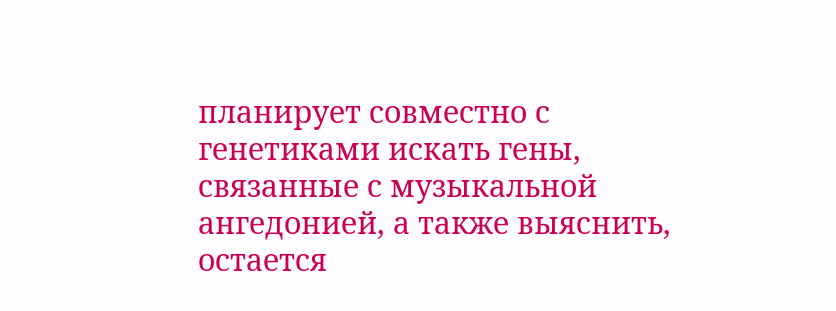планирует совместно с генетиками искать гены, связанные с музыкальной ангедонией, а также выяснить, остается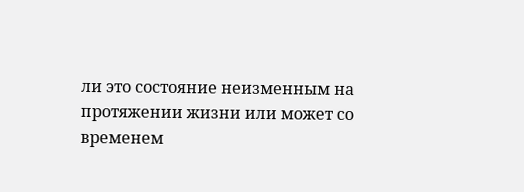ли это состояние неизменным на протяжении жизни или может со временем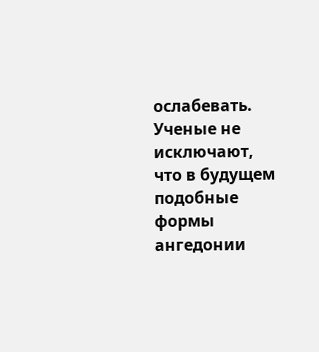ослабевать. Ученые не исключают, что в будущем подобные формы ангедонии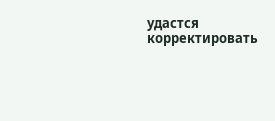удастся корректировать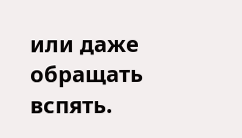или даже обращать вспять.